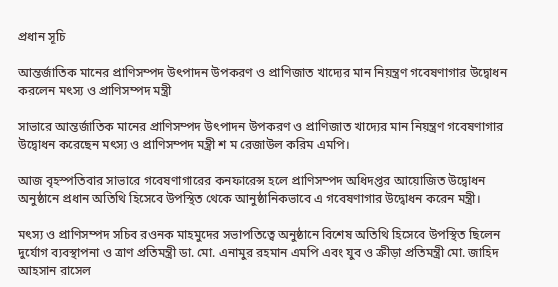প্রধান সূচি

আন্তর্জাতিক মানের প্রাণিসম্পদ উৎপাদন উপকরণ ও প্রাণিজাত খাদ্যের মান নিয়ন্ত্রণ গবেষণাগার উদ্বোধন করলেন মৎস্য ও প্রাণিসম্পদ মন্ত্রী

সাভারে আন্তর্জাতিক মানের প্রাণিসম্পদ উৎপাদন উপকরণ ও প্রাণিজাত খাদ্যের মান নিয়ন্ত্রণ গবেষণাগার উদ্বোধন করেছেন মৎস্য ও প্রাণিসম্পদ মন্ত্রী শ ম রেজাউল করিম এমপি।

আজ বৃহস্পতিবার সাভারে গবেষণাগারের কনফারেন্স হলে প্রাণিসম্পদ অধিদপ্তর আয়োজিত উদ্বোধন অনুষ্ঠানে প্রধান অতিথি হিসেবে উপস্থিত থেকে আনুষ্ঠানিকভাবে এ গবেষণাগার উদ্বোধন করেন মন্ত্রী।

মৎস্য ও প্রাণিসম্পদ সচিব রওনক মাহমুদের সভাপতিত্বে অনুষ্ঠানে বিশেষ অতিথি হিসেবে উপস্থিত ছিলেন দুর্যোগ ব্যবস্থাপনা ও ত্রাণ প্রতিমন্ত্রী ডা. মো. এনামুর রহমান এমপি এবং যুব ও ক্রীড়া প্রতিমন্ত্রী মো. জাহিদ আহসান রাসেল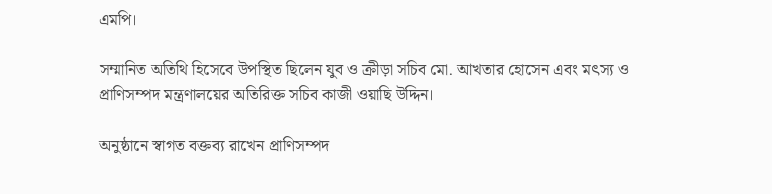এমপি।

সম্মানিত অতিথি হিসেবে উপস্থিত ছিলেন যুব ও ক্রীড়া সচিব মো. আখতার হোসেন এবং মৎস্য ও প্রাণিসম্পদ মন্ত্রণালয়ের অতিরিক্ত সচিব কাজী ওয়াছি উদ্দিন।

অনুষ্ঠানে স্বাগত বক্তব্য রাখেন প্রাণিসম্পদ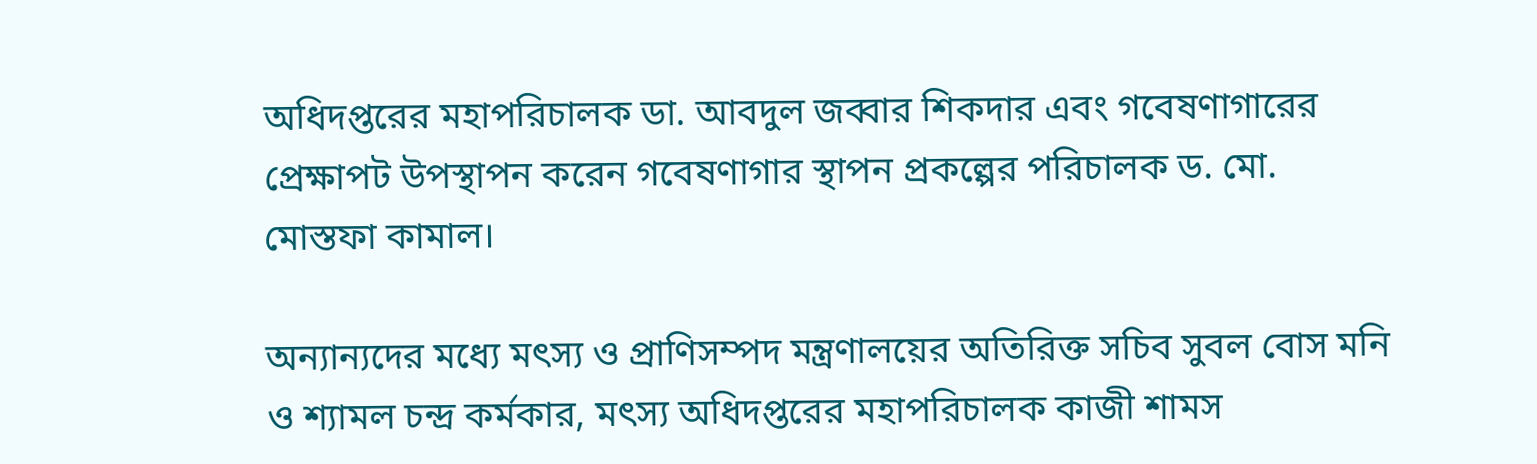অধিদপ্তরের মহাপরিচালক ডা. আবদুল জব্বার শিকদার এবং গবেষণাগারের প্রেক্ষাপট উপস্থাপন করেন গবেষণাগার স্থাপন প্রকল্পের পরিচালক ড. মো. মোস্তফা কামাল।

অন্যান্যদের মধ্যে মৎস্য ও প্রাণিসম্পদ মন্ত্রণালয়ের অতিরিক্ত সচিব সুবল বোস মনি ও শ্যামল চন্দ্র কর্মকার, মৎস্য অধিদপ্তরের মহাপরিচালক কাজী শামস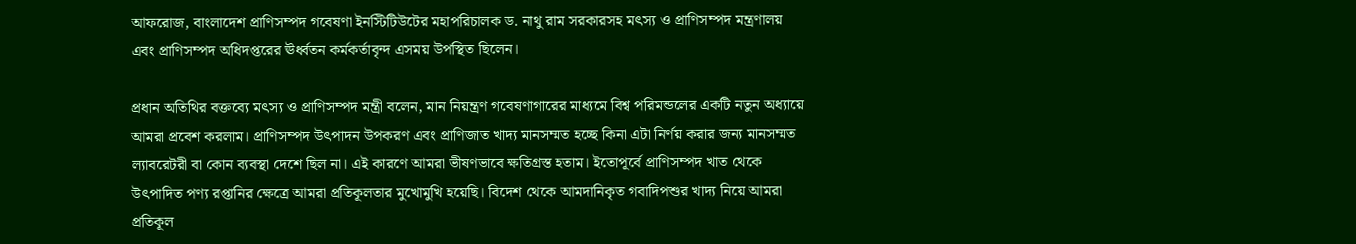আফরোজ, বাংলাদেশ প্রাণিসম্পদ গবেষণা ইনস্টিটিউটের মহাপরিচালক ড. নাথু রাম সরকারসহ মৎস্য ও প্রাণিসম্পদ মন্ত্রণালয় এবং প্রাণিসম্পদ অধিদপ্তরের ঊর্ধ্বতন কর্মকর্তাবৃন্দ এসময় উপস্থিত ছিলেন।

প্রধান অতিথির বক্তব্যে মৎস্য ও প্রাণিসম্পদ মন্ত্রী বলেন, মান নিয়ন্ত্রণ গবেষণাগারের মাধ্যমে বিশ্ব পরিমন্ডলের একটি নতুন অধ্যায়ে আমরা প্রবেশ করলাম। প্রাণিসম্পদ উৎপাদন উপকরণ এবং প্রাণিজাত খাদ্য মানসম্মত হচ্ছে কিনা এটা নির্ণয় করার জন্য মানসম্মত ল্যাবরেটরী বা কোন ব্যবস্থা দেশে ছিল না। এই কারণে আমরা ভীষণভাবে ক্ষতিগ্রস্ত হতাম। ইতোপূর্বে প্রাণিসম্পদ খাত থেকে উৎপাদিত পণ্য রপ্তানির ক্ষেত্রে আমরা প্রতিকূলতার মুখোমুখি হয়েছি। বিদেশ থেকে আমদানিকৃত গবাদিপশুর খাদ্য নিয়ে আমরা প্রতিকূল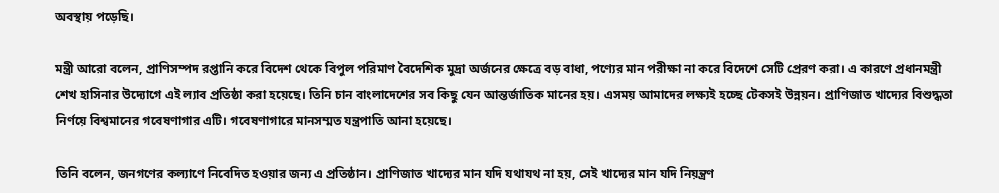অবস্থায় পড়েছি।

মন্ত্রী আরো বলেন, প্রাণিসম্পদ রপ্তানি করে বিদেশ থেকে বিপুল পরিমাণ বৈদেশিক মুদ্রা অর্জনের ক্ষেত্রে বড় বাধা, পণ্যের মান পরীক্ষা না করে বিদেশে সেটি প্রেরণ করা। এ কারণে প্রধানমন্ত্রী শেখ হাসিনার উদ্যোগে এই ল্যাব প্রতিষ্ঠা করা হয়েছে। তিনি চান বাংলাদেশের সব কিছু যেন আন্তর্জাতিক মানের হয়। এসময় আমাদের লক্ষ্যই হচ্ছে টেকসই উন্নয়ন। প্রাণিজাত খাদ্যের বিশুদ্ধতা নির্ণয়ে বিশ্বমানের গবেষণাগার এটি। গবেষণাগারে মানসম্মত যন্ত্রপাতি আনা হয়েছে।

তিনি বলেন, জনগণের কল্যাণে নিবেদিত হওয়ার জন্য এ প্রতিষ্ঠান। প্রাণিজাত খাদ্যের মান যদি যথাযথ না হয়, সেই খাদ্যের মান যদি নিয়ন্ত্রণ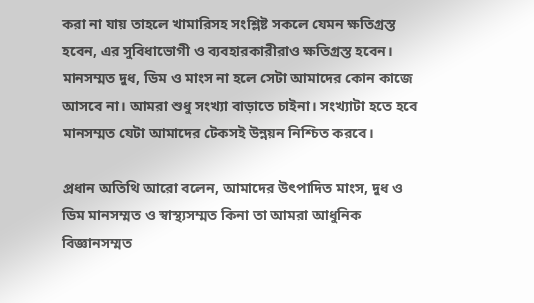করা না যায় তাহলে খামারিসহ সংশ্লিষ্ট সকলে যেমন ক্ষতিগ্রস্ত হবেন, এর সুবিধাভোগী ও ব্যবহারকারীরাও ক্ষতিগ্রস্ত হবেন। মানসম্মত দুধ, ডিম ও মাংস না হলে সেটা আমাদের কোন কাজে আসবে না। আমরা শুধু সংখ্যা বাড়াতে চাইনা। সংখ্যাটা হতে হবে মানসম্মত যেটা আমাদের টেকসই উন্নয়ন নিশ্চিত করবে।

প্রধান অতিথি আরো বলেন, আমাদের উৎপাদিত মাংস, দুধ ও ডিম মানসম্মত ও স্বাস্থ্যসম্মত কিনা তা আমরা আধুনিক বিজ্ঞানসম্মত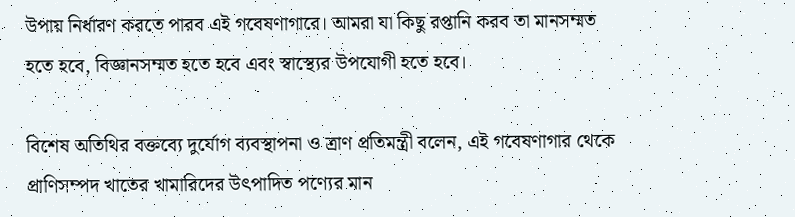উপায় নির্ধারণ করতে পারব এই গবেষণাগারে। আমরা যা কিছু রপ্তানি করব তা মানসম্মত হতে হবে, বিজ্ঞানসম্মত হতে হবে এবং স্বাস্থ্যের উপযোগী হতে হবে।

বিশেষ অতিথির বক্তব্যে দুর্যোগ ব্যবস্থাপনা ও ত্রাণ প্রতিমন্ত্রী বলেন, এই গবেষণাগার থেকে প্রাণিসম্পদ খাতের খামারিদের উৎপাদিত পণ্যের মান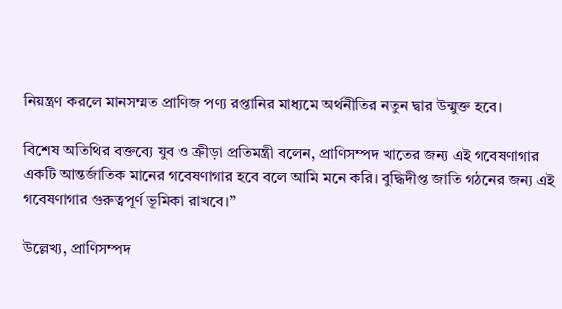নিয়ন্ত্রণ করলে মানসম্মত প্রাণিজ পণ্য রপ্তানির মাধ্যমে অর্থনীতির নতুন দ্বার উন্মুক্ত হবে।

বিশেষ অতিথির বক্তব্যে যুব ও ক্রীড়া প্রতিমন্ত্রী বলেন, প্রাণিসম্পদ খাতের জন্য এই গবেষণাগার একটি আন্তর্জাতিক মানের গবেষণাগার হবে বলে আমি মনে করি। বুদ্ধিদীপ্ত জাতি গঠনের জন্য এই গবেষণাগার গুরুত্বপূর্ণ ভূমিকা রাখবে।”

উল্লেখ্য, প্রাণিসম্পদ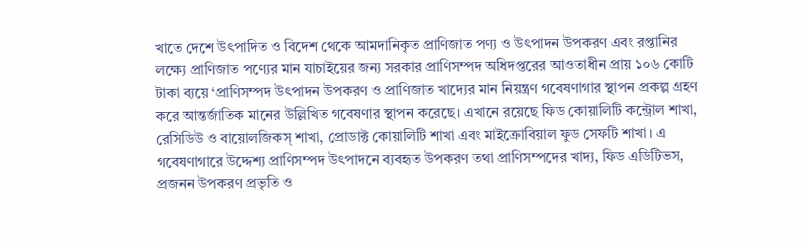খাতে দেশে উৎপাদিত ও বিদেশ থেকে আমদানিকৃত প্রাণিজাত পণ্য ও উৎপাদন উপকরণ এবং রপ্তানির লক্ষ্যে প্রাণিজাত পণ্যের মান যাচাইয়ের জন্য সরকার প্রাণিসম্পদ অধিদপ্তরের আওতাধীন প্রায় ১০৬ কোটি টাকা ব্যয়ে ‘প্রাণিসম্পদ উৎপাদন উপকরণ ও প্রাণিজাত খাদ্যের মান নিয়ন্ত্রণ গবেষণাগার স্থাপন প্রকল্প গ্রহণ করে আন্তর্জাতিক মানের উল্লিখিত গবেষণার স্থাপন করেছে। এখানে রয়েছে ফিড কোয়ালিটি কন্ট্রোল শাখা, রেসিডিউ ও বায়োলজিকস্ শাখা, প্রোডাক্ট কোয়ালিটি শাখা এবং মাইক্রোবিয়াল ফুড সেফটি শাখা। এ গবেষণাগারে উদ্দেশ্য প্রাণিসম্পদ উৎপাদনে ব্যবহৃত উপকরণ তথা প্রাণিসম্পদের খাদ্য, ফিড এডিটিভস, প্রজনন উপকরণ প্রভৃতি ও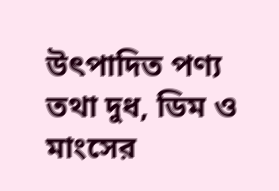উৎপাদিত পণ্য তথা দুধ, ডিম ও মাংসের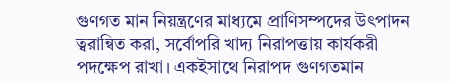গুণগত মান নিয়ন্ত্রণের মাধ্যমে প্রাণিসম্পদের উৎপাদন ত্বরান্বিত করা, সর্বোপরি খাদ্য নিরাপত্তায় কার্যকরী পদক্ষেপ রাখা। একইসাথে নিরাপদ গুণগতমান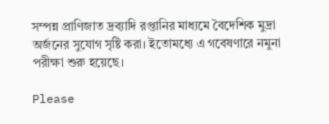সম্পন্ন প্রাণিজাত দ্রব্যাদি রপ্তানির মাধ্যমে বৈদেশিক মুদ্রা অর্জনের সুযোগ সৃষ্টি করা। ইতোমধ্যে এ গবেষণারে নমুনা পরীক্ষা শুরু হয়েছে।

Please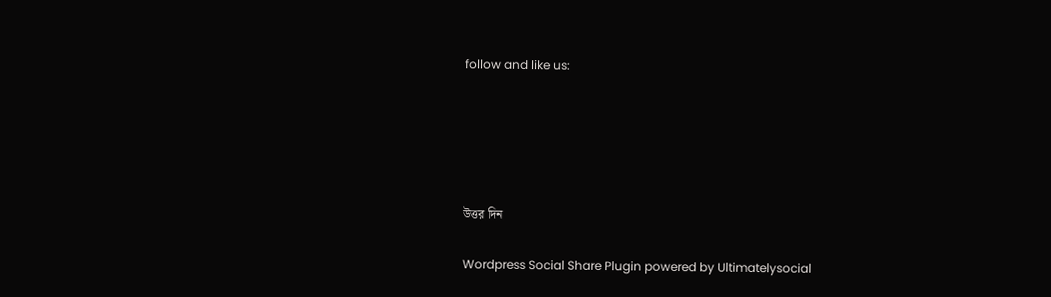follow and like us:





উত্তর দিন

Wordpress Social Share Plugin powered by Ultimatelysocial